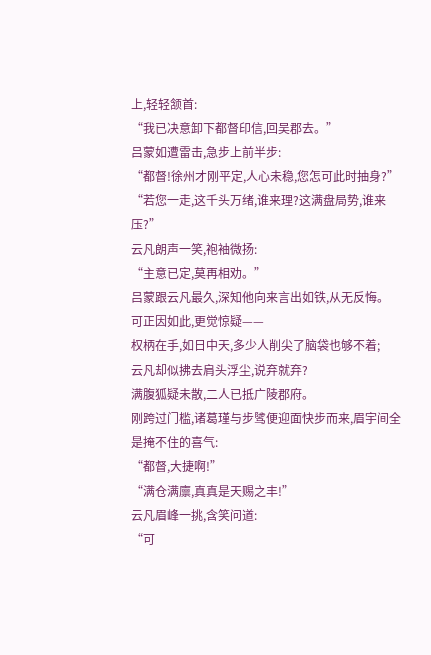上,轻轻颔首:
“我已决意卸下都督印信,回吴郡去。”
吕蒙如遭雷击,急步上前半步:
“都督!徐州才刚平定,人心未稳,您怎可此时抽身?”
“若您一走,这千头万绪,谁来理?这满盘局势,谁来压?”
云凡朗声一笑,袍袖微扬:
“主意已定,莫再相劝。”
吕蒙跟云凡最久,深知他向来言出如铁,从无反悔。
可正因如此,更觉惊疑——
权柄在手,如日中天,多少人削尖了脑袋也够不着;
云凡却似拂去肩头浮尘,说弃就弃?
满腹狐疑未散,二人已抵广陵郡府。
刚跨过门槛,诸葛瑾与步骘便迎面快步而来,眉宇间全是掩不住的喜气:
“都督,大捷啊!”
“满仓满廪,真真是天赐之丰!”
云凡眉峰一挑,含笑问道:
“可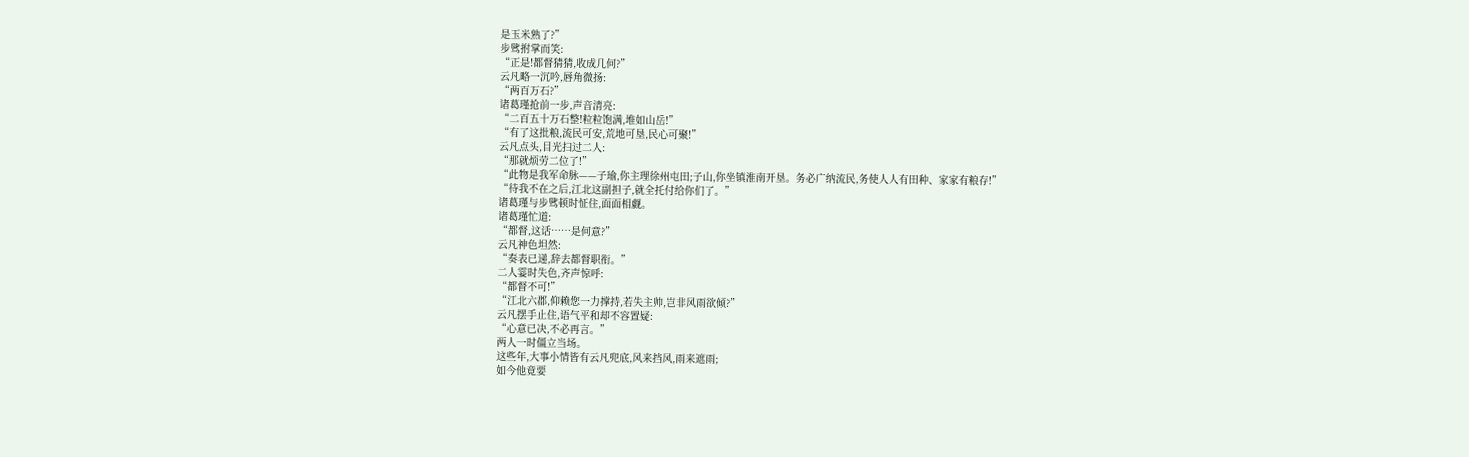是玉米熟了?”
步骘拊掌而笑:
“正是!都督猜猜,收成几何?”
云凡略一沉吟,唇角微扬:
“两百万石?”
诸葛瑾抢前一步,声音清亮:
“二百五十万石整!粒粒饱满,堆如山岳!”
“有了这批粮,流民可安,荒地可垦,民心可聚!”
云凡点头,目光扫过二人:
“那就烦劳二位了!”
“此物是我军命脉——子瑜,你主理徐州屯田;子山,你坐镇淮南开垦。务必广纳流民,务使人人有田种、家家有粮存!”
“待我不在之后,江北这副担子,就全托付给你们了。”
诸葛瑾与步骘顿时怔住,面面相觑。
诸葛瑾忙道:
“都督,这话……是何意?”
云凡神色坦然:
“奏表已递,辞去都督职衔。”
二人霎时失色,齐声惊呼:
“都督不可!”
“江北六郡,仰赖您一力撑持,若失主帅,岂非风雨欲倾?”
云凡摆手止住,语气平和却不容置疑:
“心意已决,不必再言。”
两人一时僵立当场。
这些年,大事小情皆有云凡兜底,风来挡风,雨来遮雨;
如今他竟要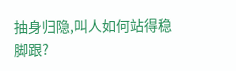抽身归隐,叫人如何站得稳脚跟?